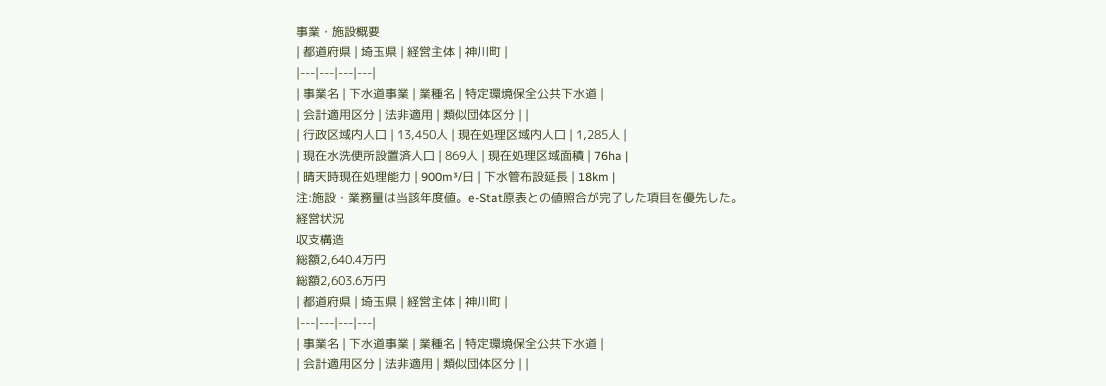事業・施設概要
| 都道府県 | 埼玉県 | 経営主体 | 神川町 |
|---|---|---|---|
| 事業名 | 下水道事業 | 業種名 | 特定環境保全公共下水道 |
| 会計適用区分 | 法非適用 | 類似団体区分 | |
| 行政区域内人口 | 13,450人 | 現在処理区域内人口 | 1,285人 |
| 現在水洗便所設置済人口 | 869人 | 現在処理区域面積 | 76ha |
| 晴天時現在処理能力 | 900m³/日 | 下水管布設延長 | 18km |
注:施設・業務量は当該年度値。e-Stat原表との値照合が完了した項目を優先した。
経営状況
収支構造
総額2,640.4万円
総額2,603.6万円
| 都道府県 | 埼玉県 | 経営主体 | 神川町 |
|---|---|---|---|
| 事業名 | 下水道事業 | 業種名 | 特定環境保全公共下水道 |
| 会計適用区分 | 法非適用 | 類似団体区分 | |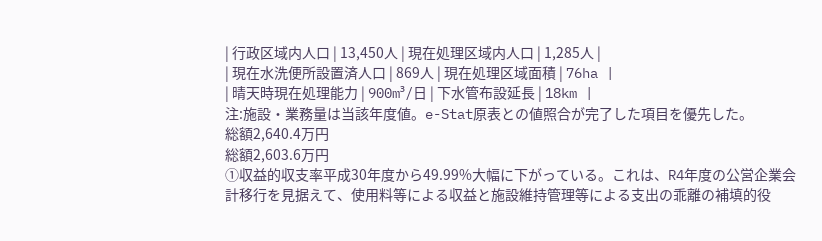| 行政区域内人口 | 13,450人 | 現在処理区域内人口 | 1,285人 |
| 現在水洗便所設置済人口 | 869人 | 現在処理区域面積 | 76ha |
| 晴天時現在処理能力 | 900m³/日 | 下水管布設延長 | 18km |
注:施設・業務量は当該年度値。e-Stat原表との値照合が完了した項目を優先した。
総額2,640.4万円
総額2,603.6万円
①収益的収支率平成30年度から49.99%大幅に下がっている。これは、R4年度の公営企業会計移行を見据えて、使用料等による収益と施設維持管理等による支出の乖離の補填的役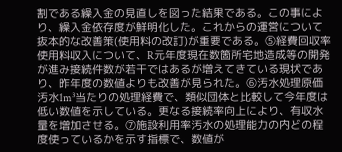割である繰入金の見直しを図った結果である。この事により、繰入金依存度が鮮明化した。これからの運営について抜本的な改善策(使用料の改訂)が重要である。⑤経費回収率使用料収入について、R元年度現在数箇所宅地造成等の開発が進み接続件数が若干ではあるが増えてきている現状であり、昨年度の数値よりも改善が見られた。⑥汚水処理原価汚水1m³当たりの処理経費で、類似団体と比較して今年度は低い数値を示している。更なる接続率向上により、有収水量を増加させる。⑦施設利用率汚水の処理能力の内どの程度使っているかを示す指標で、数値が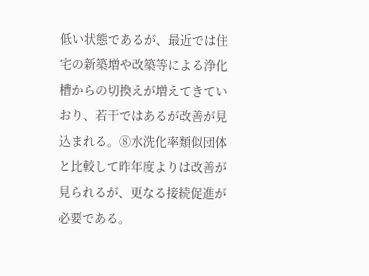低い状態であるが、最近では住宅の新築増や改築等による浄化槽からの切換えが増えてきていおり、若干ではあるが改善が見込まれる。⑧水洗化率類似団体と比較して昨年度よりは改善が見られるが、更なる接続促進が必要である。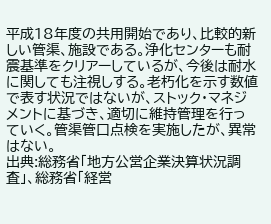平成18年度の共用開始であり、比較的新しい管渠、施設である。浄化センターも耐震基準をクリアーしているが、今後は耐水に関しても注視しする。老朽化を示す数値で表す状況ではないが、ストック・マネジメントに基づき、適切に維持管理を行っていく。管渠管口点検を実施したが、異常はない。
出典:総務省「地方公営企業決算状況調査」、総務省「経営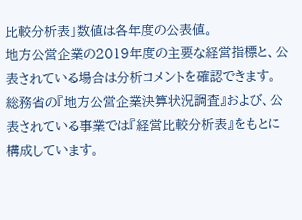比較分析表」数値は各年度の公表値。
地方公営企業の2019年度の主要な経営指標と、公表されている場合は分析コメントを確認できます。
総務省の『地方公営企業決算状況調査』および、公表されている事業では『経営比較分析表』をもとに構成しています。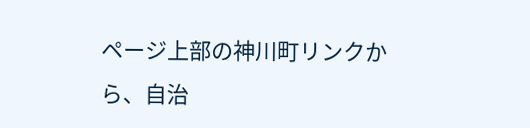ページ上部の神川町リンクから、自治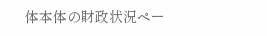体本体の財政状況ペー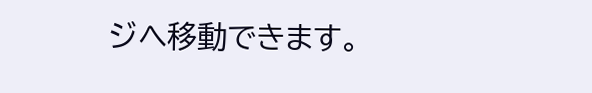ジへ移動できます。